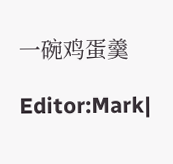一碗鸡蛋羹

Editor:Mark|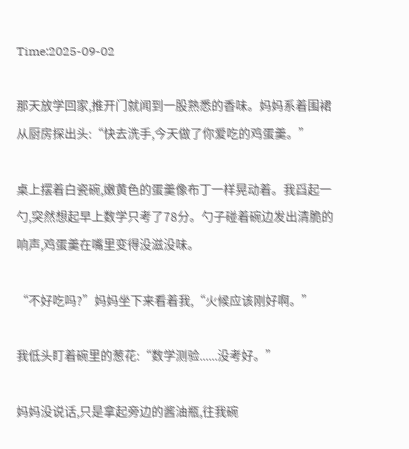Time:2025-09-02

那天放学回家,推开门就闻到一股熟悉的香味。妈妈系着围裙从厨房探出头:“快去洗手,今天做了你爱吃的鸡蛋羹。”

桌上摆着白瓷碗,嫩黄色的蛋羹像布丁一样晃动着。我舀起一勺,突然想起早上数学只考了78分。勺子碰着碗边发出清脆的响声,鸡蛋羹在嘴里变得没滋没味。

“不好吃吗?”妈妈坐下来看着我,“火候应该刚好啊。”

我低头盯着碗里的葱花:“数学测验......没考好。”

妈妈没说话,只是拿起旁边的酱油瓶,往我碗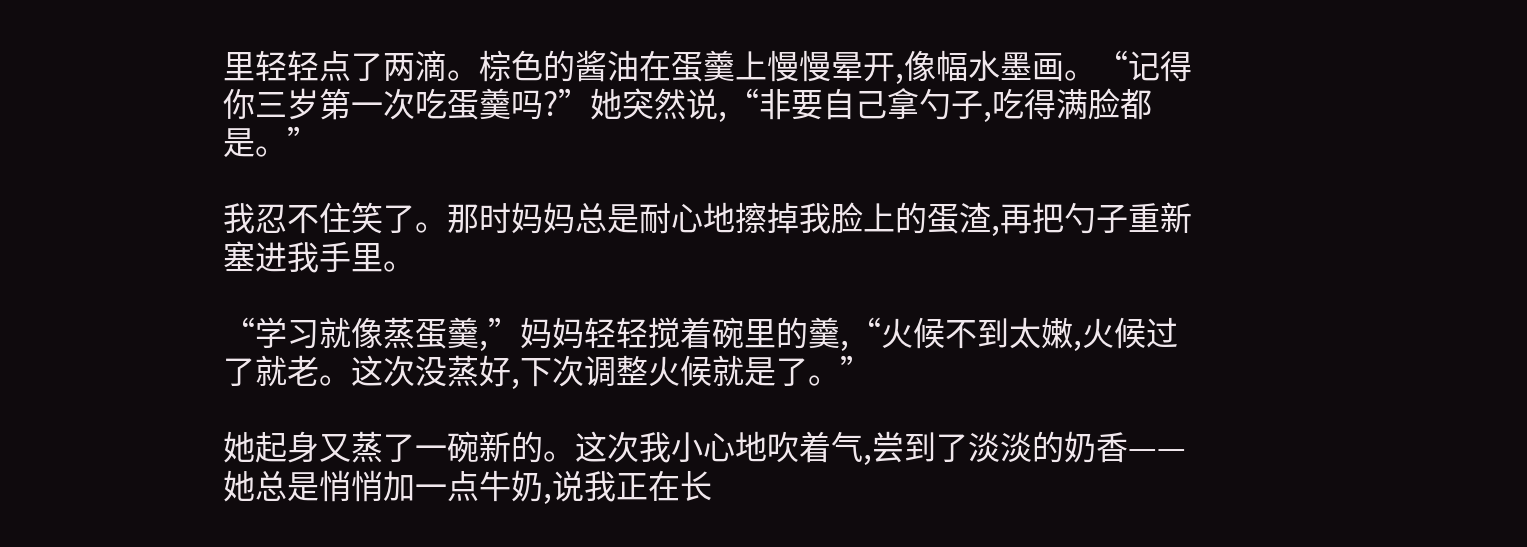里轻轻点了两滴。棕色的酱油在蛋羹上慢慢晕开,像幅水墨画。“记得你三岁第一次吃蛋羹吗?”她突然说,“非要自己拿勺子,吃得满脸都是。”

我忍不住笑了。那时妈妈总是耐心地擦掉我脸上的蛋渣,再把勺子重新塞进我手里。

“学习就像蒸蛋羹,”妈妈轻轻搅着碗里的羹,“火候不到太嫩,火候过了就老。这次没蒸好,下次调整火候就是了。”

她起身又蒸了一碗新的。这次我小心地吹着气,尝到了淡淡的奶香——她总是悄悄加一点牛奶,说我正在长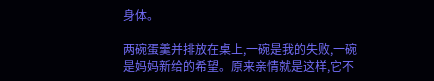身体。

两碗蛋羹并排放在桌上,一碗是我的失败,一碗是妈妈新给的希望。原来亲情就是这样,它不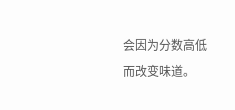会因为分数高低而改变味道。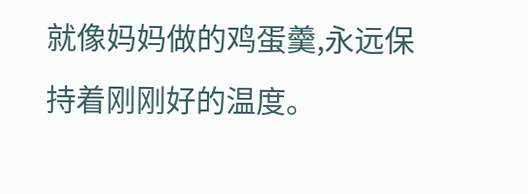就像妈妈做的鸡蛋羹,永远保持着刚刚好的温度。